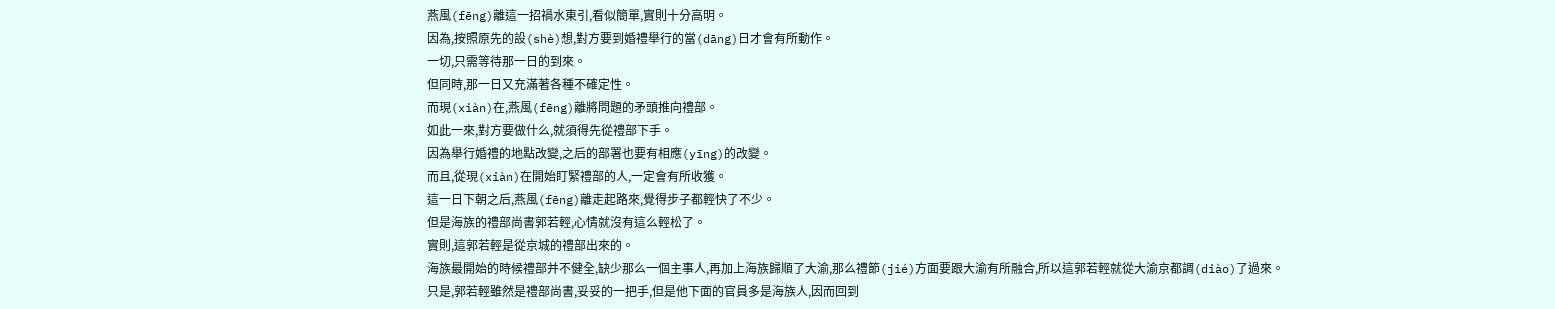燕風(fēng)離這一招禍水東引,看似簡單,實則十分高明。
因為,按照原先的設(shè)想,對方要到婚禮舉行的當(dāng)日才會有所動作。
一切,只需等待那一日的到來。
但同時,那一日又充滿著各種不確定性。
而現(xiàn)在,燕風(fēng)離將問題的矛頭推向禮部。
如此一來,對方要做什么,就須得先從禮部下手。
因為舉行婚禮的地點改變,之后的部署也要有相應(yīng)的改變。
而且,從現(xiàn)在開始盯緊禮部的人,一定會有所收獲。
這一日下朝之后,燕風(fēng)離走起路來,覺得步子都輕快了不少。
但是海族的禮部尚書郭若輕,心情就沒有這么輕松了。
實則,這郭若輕是從京城的禮部出來的。
海族最開始的時候禮部并不健全,缺少那么一個主事人,再加上海族歸順了大渝,那么禮節(jié)方面要跟大渝有所融合,所以這郭若輕就從大渝京都調(diào)了過來。
只是,郭若輕雖然是禮部尚書,妥妥的一把手,但是他下面的官員多是海族人,因而回到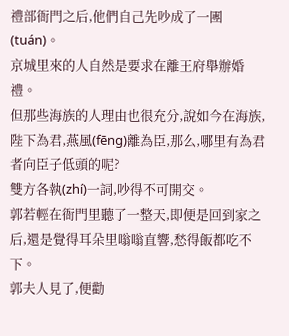禮部衙門之后,他們自己先吵成了一團(tuán)。
京城里來的人自然是要求在離王府舉辦婚禮。
但那些海族的人理由也很充分,說如今在海族,陛下為君,燕風(fēng)離為臣,那么,哪里有為君者向臣子低頭的呢?
雙方各執(zhí)一詞,吵得不可開交。
郭若輕在衙門里聽了一整天,即便是回到家之后,還是覺得耳朵里嗡嗡直響,愁得飯都吃不下。
郭夫人見了,便勸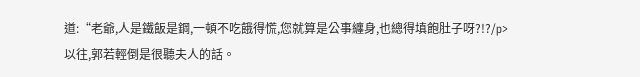道:“老爺,人是鐵飯是鋼,一頓不吃餓得慌,您就算是公事纏身,也總得填飽肚子呀?!?/p>
以往,郭若輕倒是很聽夫人的話。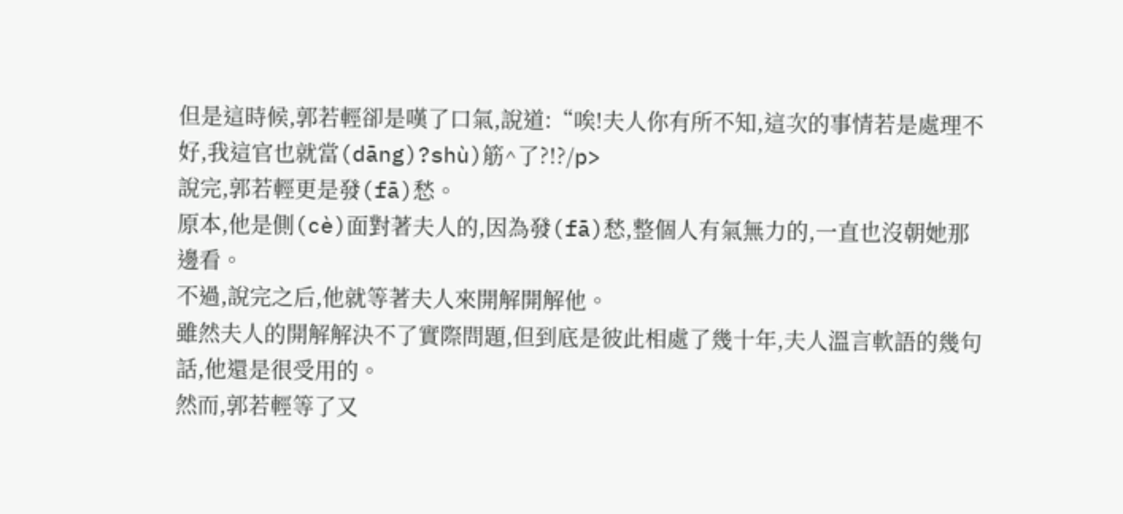但是這時候,郭若輕卻是嘆了口氣,說道:“唉!夫人你有所不知,這次的事情若是處理不好,我這官也就當(dāng)?shù)筋^了?!?/p>
說完,郭若輕更是發(fā)愁。
原本,他是側(cè)面對著夫人的,因為發(fā)愁,整個人有氣無力的,一直也沒朝她那邊看。
不過,說完之后,他就等著夫人來開解開解他。
雖然夫人的開解解決不了實際問題,但到底是彼此相處了幾十年,夫人溫言軟語的幾句話,他還是很受用的。
然而,郭若輕等了又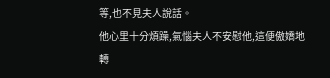等,也不見夫人說話。
他心里十分煩躁,氣惱夫人不安慰他,這便傲嬌地轉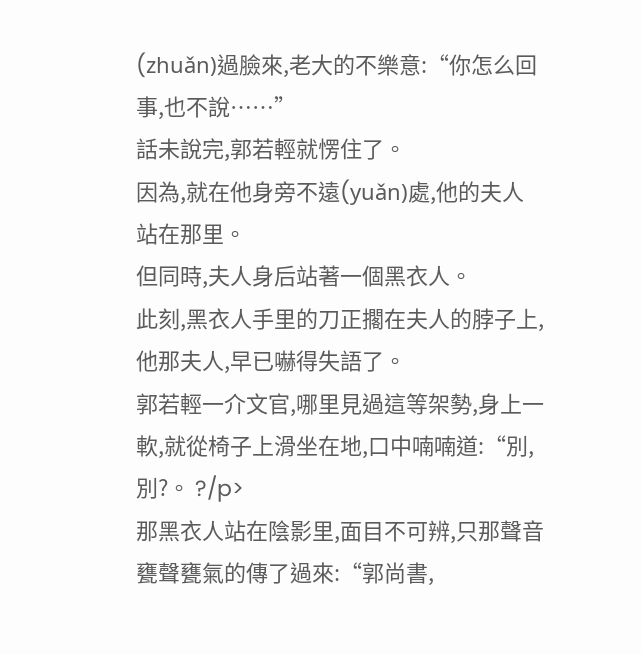(zhuǎn)過臉來,老大的不樂意:“你怎么回事,也不說……”
話未說完,郭若輕就愣住了。
因為,就在他身旁不遠(yuǎn)處,他的夫人站在那里。
但同時,夫人身后站著一個黑衣人。
此刻,黑衣人手里的刀正擱在夫人的脖子上,他那夫人,早已嚇得失語了。
郭若輕一介文官,哪里見過這等架勢,身上一軟,就從椅子上滑坐在地,口中喃喃道:“別,別?。 ?/p>
那黑衣人站在陰影里,面目不可辨,只那聲音甕聲甕氣的傳了過來:“郭尚書,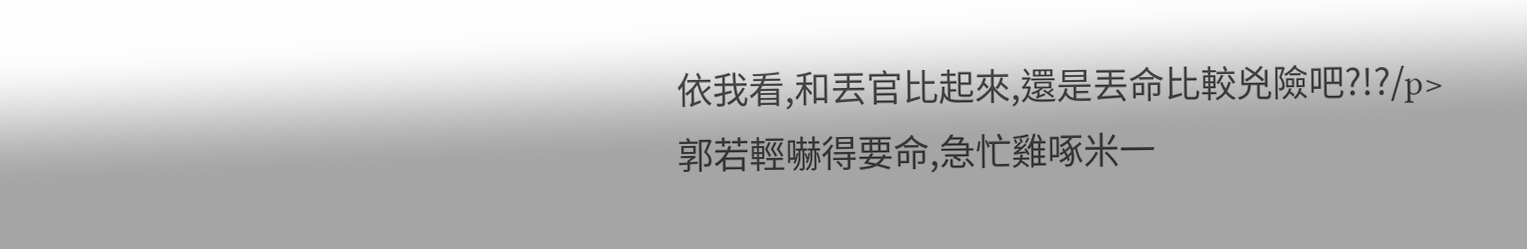依我看,和丟官比起來,還是丟命比較兇險吧?!?/p>
郭若輕嚇得要命,急忙雞啄米一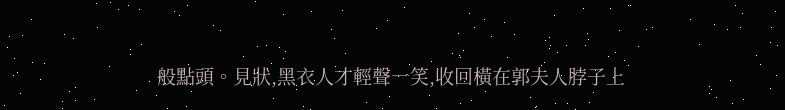般點頭。見狀,黑衣人才輕聲一笑,收回橫在郭夫人脖子上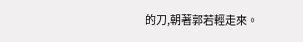的刀,朝著郭若輕走來。